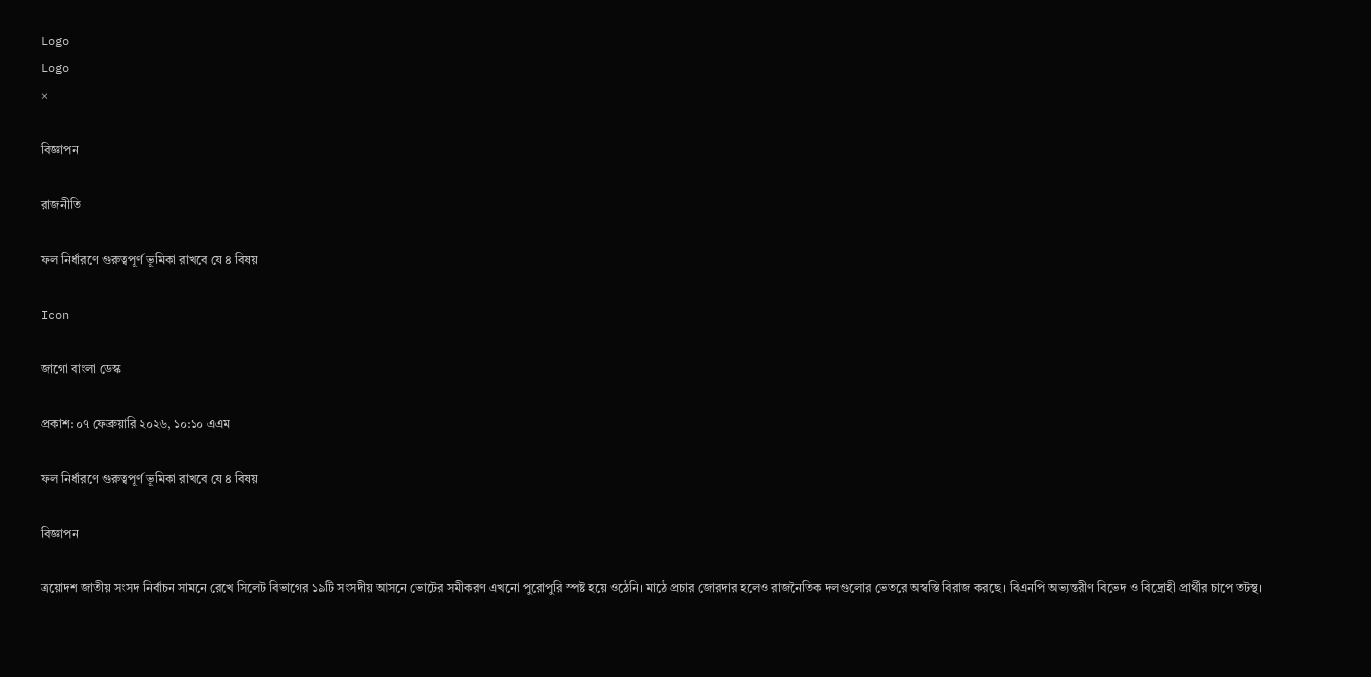Logo
Logo
×

বিজ্ঞাপন

রাজনীতি

ফল নির্ধারণে গুরুত্বপূর্ণ ভূমিকা রাখবে যে ৪ বিষয়

Icon

জাগো বাংলা ডেস্ক

প্রকাশ: ০৭ ফেব্রুয়ারি ২০২৬, ১০:১০ এএম

ফল নির্ধারণে গুরুত্বপূর্ণ ভূমিকা রাখবে যে ৪ বিষয়

বিজ্ঞাপন

ত্রয়োদশ জাতীয় সংসদ নির্বাচন সামনে রেখে সিলেট বিভাগের ১৯টি সংসদীয় আসনে ভোটের সমীকরণ এখনো পুরোপুরি স্পষ্ট হয়ে ওঠেনি। মাঠে প্রচার জোরদার হলেও রাজনৈতিক দলগুলোর ভেতরে অস্বস্তি বিরাজ করছে। বিএনপি অভ্যন্তরীণ বিভেদ ও বিদ্রোহী প্রার্থীর চাপে তটস্থ।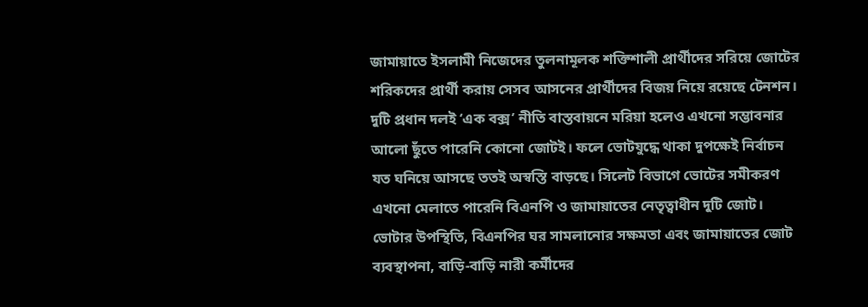জামায়াতে ইসলামী নিজেদের তুলনামূলক শক্তিশালী প্রার্থীদের সরিয়ে জোটের শরিকদের প্রার্থী করায় সেসব আসনের প্রার্থীদের বিজয় নিয়ে রয়েছে টেনশন। দুটি প্রধান দলই ‘এক বক্স’ নীতি বাস্তবায়নে মরিয়া হলেও এখনো সম্ভাবনার আলো ছুঁতে পারেনি কোনো জোটই। ফলে ভোটযুদ্ধে থাকা দুপক্ষেই নির্বাচন যত ঘনিয়ে আসছে ততই অস্বস্তি বাড়ছে। সিলেট বিভাগে ভোটের সমীকরণ এখনো মেলাতে পারেনি বিএনপি ও জামায়াতের নেতৃত্বাধীন দুটি জোট। ভোটার উপস্থিতি, বিএনপির ঘর সামলানোর সক্ষমতা এবং জামায়াতের জোট ব্যবস্থাপনা, বাড়ি-বাড়ি নারী কর্মীদের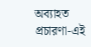অব্যাহত প্রচারণা-এই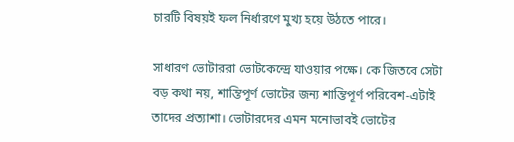চারটি বিষয়ই ফল নির্ধারণে মুখ্য হয়ে উঠতে পারে।

সাধারণ ভোটাররা ভোটকেন্দ্রে যাওয়ার পক্ষে। কে জিতবে সেটা বড় কথা নয়, শান্তিপূর্ণ ভোটের জন্য শান্তিপূর্ণ পরিবেশ-এটাই তাদের প্রত্যাশা। ভোটারদের এমন মনোভাবই ভোটের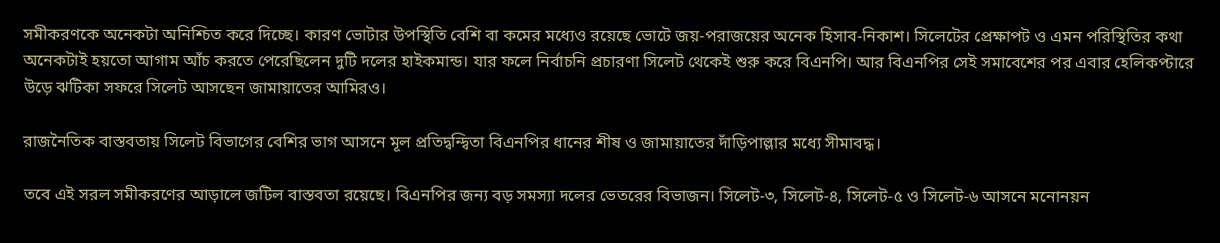সমীকরণকে অনেকটা অনিশ্চিত করে দিচ্ছে। কারণ ভোটার উপস্থিতি বেশি বা কমের মধ্যেও রয়েছে ভোটে জয়-পরাজয়ের অনেক হিসাব-নিকাশ। সিলেটের প্রেক্ষাপট ও এমন পরিস্থিতির কথা অনেকটাই হয়তো আগাম আঁচ করতে পেরেছিলেন দুটি দলের হাইকমান্ড। যার ফলে নির্বাচনি প্রচারণা সিলেট থেকেই শুরু করে বিএনপি। আর বিএনপির সেই সমাবেশের পর এবার হেলিকপ্টারে উড়ে ঝটিকা সফরে সিলেট আসছেন জামায়াতের আমিরও।

রাজনৈতিক বাস্তবতায় সিলেট বিভাগের বেশির ভাগ আসনে মূল প্রতিদ্বন্দ্বিতা বিএনপির ধানের শীষ ও জামায়াতের দাঁড়িপাল্লার মধ্যে সীমাবদ্ধ।

তবে এই সরল সমীকরণের আড়ালে জটিল বাস্তবতা রয়েছে। বিএনপির জন্য বড় সমস্যা দলের ভেতরের বিভাজন। সিলেট-৩, সিলেট-৪, সিলেট-৫ ও সিলেট-৬ আসনে মনোনয়ন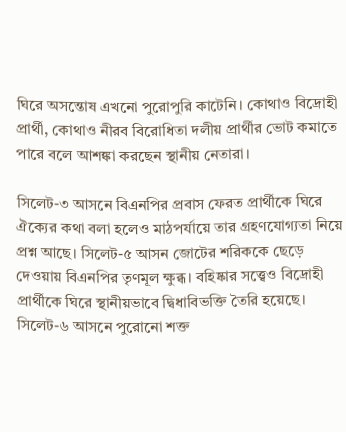ঘিরে অসন্তোষ এখনো পুরোপুরি কাটেনি। কোথাও বিদ্রোহী প্রার্থী, কোথাও নীরব বিরোধিতা দলীয় প্রার্থীর ভোট কমাতে পারে বলে আশঙ্কা করছেন স্থানীয় নেতারা।

সিলেট-৩ আসনে বিএনপির প্রবাস ফেরত প্রার্থীকে ঘিরে ঐক্যের কথা বলা হলেও মাঠপর্যায়ে তার গ্রহণযোগ্যতা নিয়ে প্রশ্ন আছে। সিলেট-৫ আসন জোটের শরিককে ছেড়ে দেওয়ায় বিএনপির তৃণমূল ক্ষুব্ধ। বহিষ্কার সত্ত্বেও বিদ্রোহী প্রার্থীকে ঘিরে স্থানীয়ভাবে দ্বিধাবিভক্তি তৈরি হয়েছে। সিলেট-৬ আসনে পুরোনো শক্ত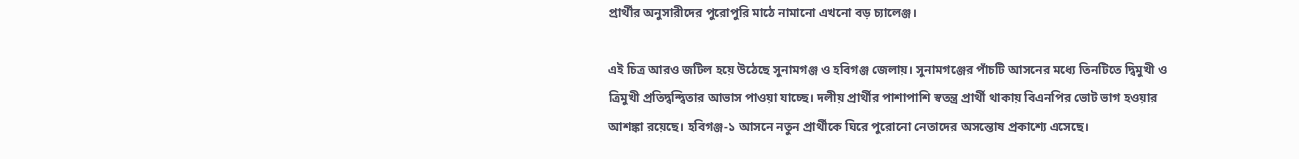প্রার্থীর অনুসারীদের পুরোপুরি মাঠে নামানো এখনো বড় চ্যালেঞ্জ।

এই চিত্র আরও জটিল হয়ে উঠেছে সুনামগঞ্জ ও হবিগঞ্জ জেলায়। সুনামগঞ্জের পাঁচটি আসনের মধ্যে তিনটিতে দ্বিমুখী ও ত্রিমুখী প্রতিদ্বন্দ্বিতার আভাস পাওয়া যাচ্ছে। দলীয় প্রার্থীর পাশাপাশি স্বতন্ত্র প্রার্থী থাকায় বিএনপির ভোট ভাগ হওয়ার আশঙ্কা রয়েছে। হবিগঞ্জ-১ আসনে নতুন প্রার্থীকে ঘিরে পুরোনো নেতাদের অসন্তোষ প্রকাশ্যে এসেছে।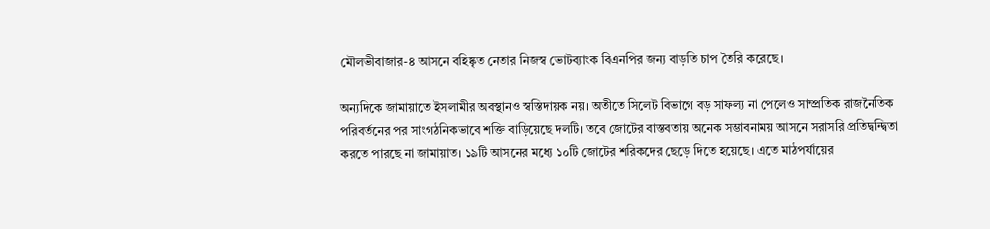মৌলভীবাজার-৪ আসনে বহিষ্কৃত নেতার নিজস্ব ভোটব্যাংক বিএনপির জন্য বাড়তি চাপ তৈরি করেছে।

অন্যদিকে জামায়াতে ইসলামীর অবস্থানও স্বস্তিদায়ক নয়। অতীতে সিলেট বিভাগে বড় সাফল্য না পেলেও সাম্প্রতিক রাজনৈতিক পরিবর্তনের পর সাংগঠনিকভাবে শক্তি বাড়িয়েছে দলটি। তবে জোটের বাস্তবতায় অনেক সম্ভাবনাময় আসনে সরাসরি প্রতিদ্বন্দ্বিতা করতে পারছে না জামায়াত। ১৯টি আসনের মধ্যে ১০টি জোটের শরিকদের ছেড়ে দিতে হয়েছে। এতে মাঠপর্যায়ের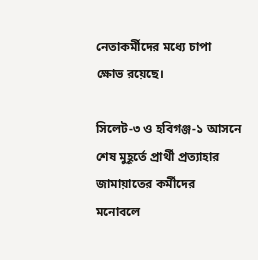নেতাকর্মীদের মধ্যে চাপা ক্ষোভ রয়েছে।

সিলেট-৩ ও হবিগঞ্জ-১ আসনে শেষ মুহূর্তে প্রার্থী প্রত্যাহার জামায়াতের কর্মীদের মনোবলে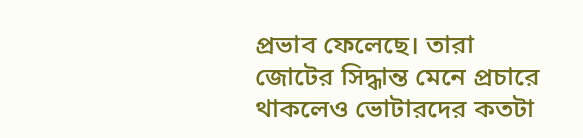প্রভাব ফেলেছে। তারা জোটের সিদ্ধান্ত মেনে প্রচারে থাকলেও ভোটারদের কতটা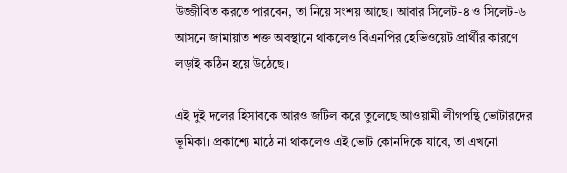উজ্জীবিত করতে পারবেন, তা নিয়ে সংশয় আছে। আবার সিলেট-৪ ও সিলেট-৬ আসনে জামায়াত শক্ত অবস্থানে থাকলেও বিএনপির হেভিওয়েট প্রার্থীর কারণে লড়াই কঠিন হয়ে উঠেছে।

এই দুই দলের হিসাবকে আরও জটিল করে তুলেছে আওয়ামী লীগপন্থি ভোটারদের ভূমিকা। প্রকাশ্যে মাঠে না থাকলেও এই ভোট কোনদিকে যাবে, তা এখনো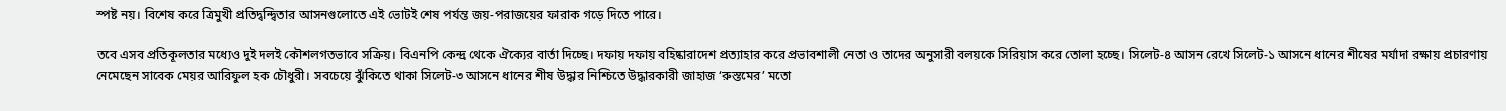স্পষ্ট নয়। বিশেষ করে ত্রিমুখী প্রতিদ্বন্দ্বিতার আসনগুলোতে এই ভোটই শেষ পর্যন্ত জয়-পরাজয়ের ফারাক গড়ে দিতে পারে।

তবে এসব প্রতিকূলতার মধ্যেও দুই দলই কৌশলগতভাবে সক্রিয়। বিএনপি কেন্দ্র থেকে ঐক্যের বার্তা দিচ্ছে। দফায় দফায় বহিষ্কারাদেশ প্রত্যাহার করে প্রভাবশালী নেতা ও তাদের অনুসারী বলয়কে সিরিয়াস করে তোলা হচ্ছে। সিলেট-৪ আসন রেখে সিলেট-১ আসনে ধানের শীষের মর্যাদা রক্ষায় প্রচারণায় নেমেছেন সাবেক মেয়র আরিফুল হক চৌধুরী। সবচেয়ে ঝুঁকিতে থাকা সিলেট-৩ আসনে ধানের শীষ উদ্ধার নিশ্চিতে উদ্ধারকারী জাহাজ ‘রুস্তমের’ মতো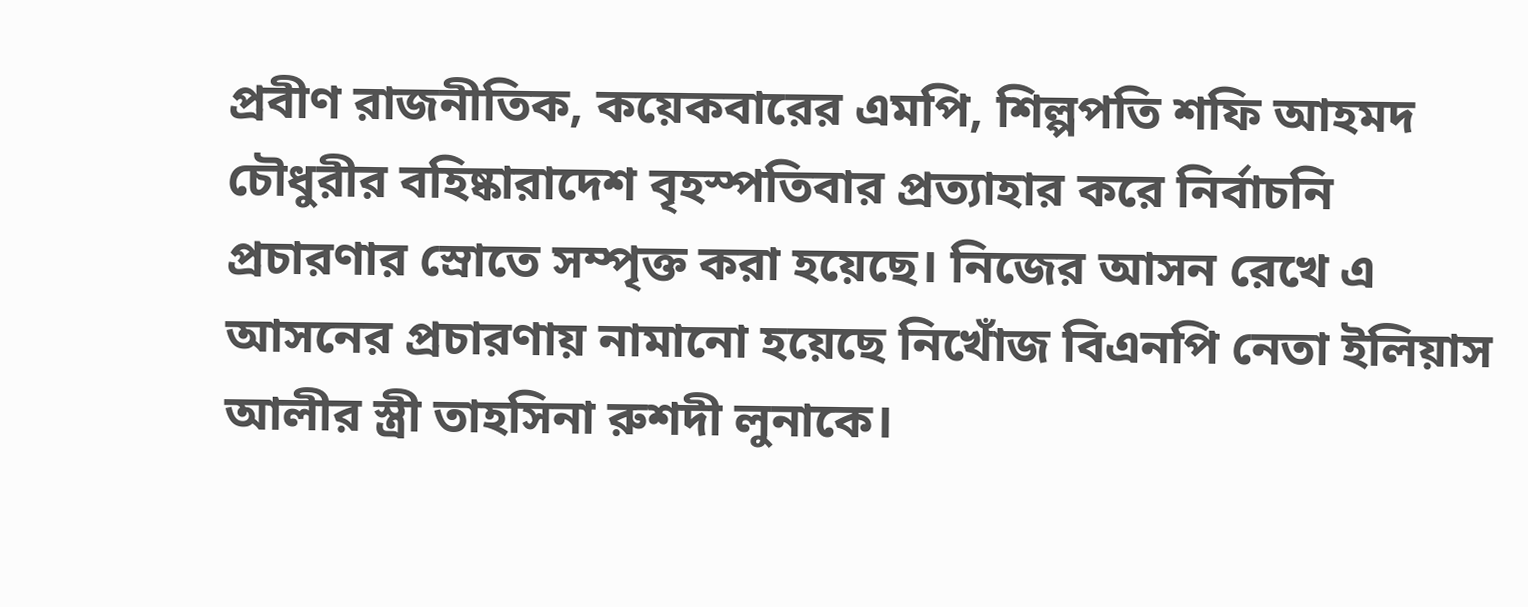প্রবীণ রাজনীতিক, কয়েকবারের এমপি, শিল্পপতি শফি আহমদ চৌধুরীর বহিষ্কারাদেশ বৃহস্পতিবার প্রত্যাহার করে নির্বাচনি প্রচারণার স্রোতে সম্পৃক্ত করা হয়েছে। নিজের আসন রেখে এ আসনের প্রচারণায় নামানো হয়েছে নিখোঁজ বিএনপি নেতা ইলিয়াস আলীর স্ত্রী তাহসিনা রুশদী লুনাকে।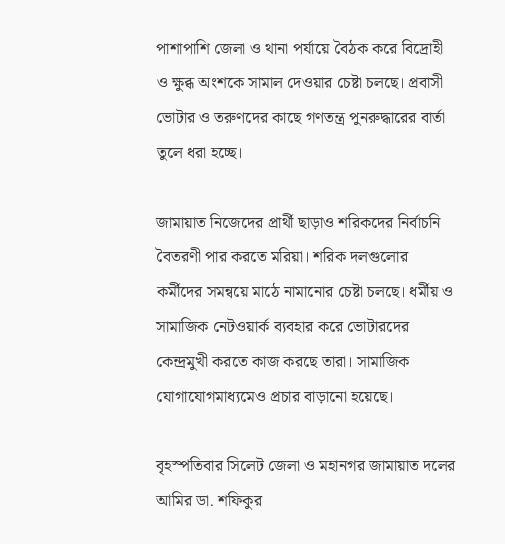পাশাপাশি জেলা ও থানা পর্যায়ে বৈঠক করে বিদ্রোহী ও ক্ষুব্ধ অংশকে সামাল দেওয়ার চেষ্টা চলছে। প্রবাসী ভোটার ও তরুণদের কাছে গণতন্ত্র পুনরুদ্ধারের বার্তা তুলে ধরা হচ্ছে।

জামায়াত নিজেদের প্রার্থী ছাড়াও শরিকদের নির্বাচনি বৈতরণী পার করতে মরিয়া। শরিক দলগুলোর কর্মীদের সমন্বয়ে মাঠে নামানোর চেষ্টা চলছে। ধর্মীয় ও সামাজিক নেটওয়ার্ক ব্যবহার করে ভোটারদের কেন্দ্রমুখী করতে কাজ করছে তারা। সামাজিক যোগাযোগমাধ্যমেও প্রচার বাড়ানো হয়েছে।

বৃহস্পতিবার সিলেট জেলা ও মহানগর জামায়াত দলের আমির ডা. শফিকুর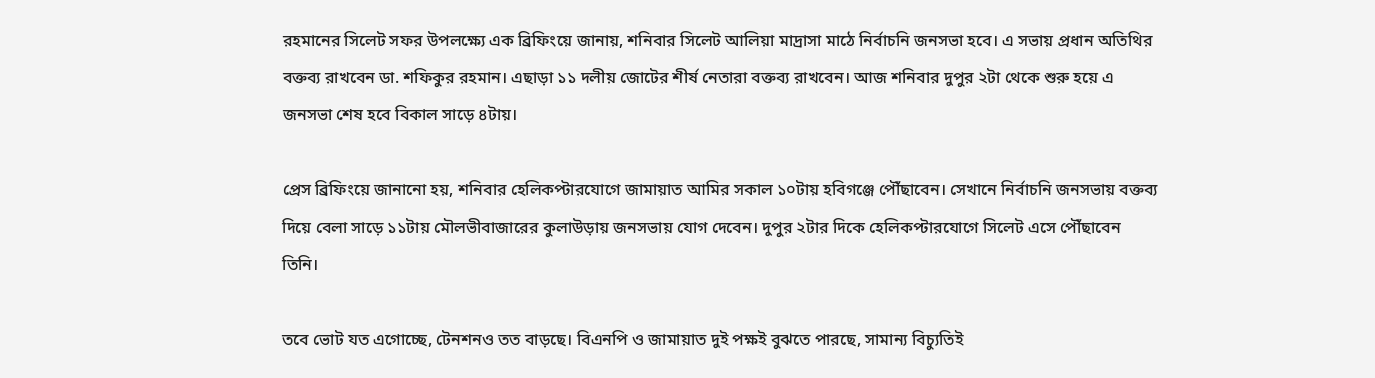রহমানের সিলেট সফর উপলক্ষ্যে এক ব্রিফিংয়ে জানায়, শনিবার সিলেট আলিয়া মাদ্রাসা মাঠে নির্বাচনি জনসভা হবে। এ সভায় প্রধান অতিথির বক্তব্য রাখবেন ডা. শফিকুর রহমান। এছাড়া ১১ দলীয় জোটের শীর্ষ নেতারা বক্তব্য রাখবেন। আজ শনিবার দুপুর ২টা থেকে শুরু হয়ে এ জনসভা শেষ হবে বিকাল সাড়ে ৪টায়।

প্রেস ব্রিফিংয়ে জানানো হয়, শনিবার হেলিকপ্টারযোগে জামায়াত আমির সকাল ১০টায় হবিগঞ্জে পৌঁছাবেন। সেখানে নির্বাচনি জনসভায় বক্তব্য দিয়ে বেলা সাড়ে ১১টায় মৌলভীবাজারের কুলাউড়ায় জনসভায় যোগ দেবেন। দুপুর ২টার দিকে হেলিকপ্টারযোগে সিলেট এসে পৌঁছাবেন তিনি।

তবে ভোট যত এগোচ্ছে, টেনশনও তত বাড়ছে। বিএনপি ও জামায়াত দুই পক্ষই বুঝতে পারছে, সামান্য বিচ্যুতিই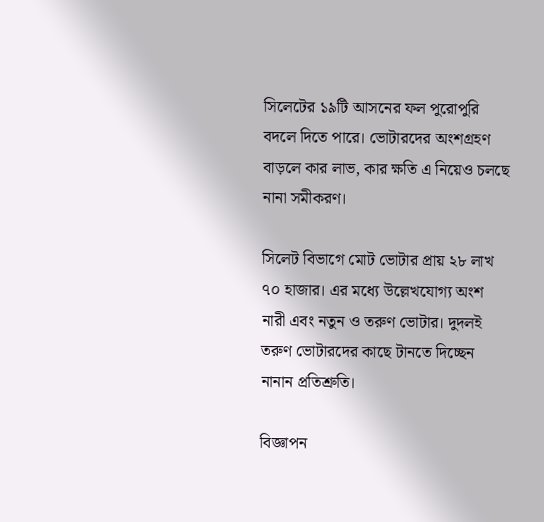সিলেটের ১৯টি আসনের ফল পুরোপুরি বদলে দিতে পারে। ভোটারদের অংশগ্রহণ বাড়লে কার লাভ, কার ক্ষতি এ নিয়েও চলছে নানা সমীকরণ।

সিলেট বিভাগে মোট ভোটার প্রায় ২৮ লাখ ৭০ হাজার। এর মধ্যে উল্লেখযোগ্য অংশ নারী এবং নতুন ও তরুণ ভোটার। দুদলই তরুণ ভোটারদের কাছে টানতে দিচ্ছেন নানান প্রতিশ্রুতি।

বিজ্ঞাপন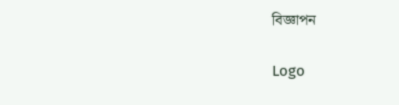বিজ্ঞাপন

Logo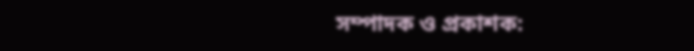সম্পাদক ও প্রকাশক: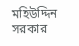মহিউদ্দিন সরকার